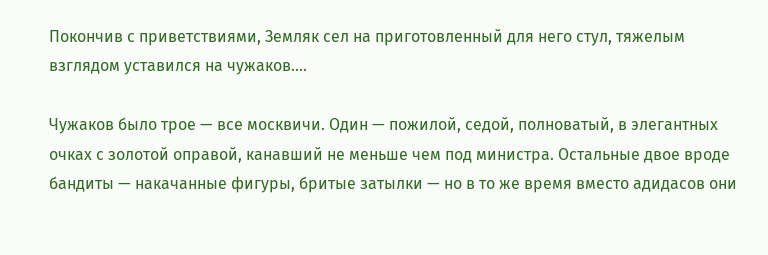Покончив с приветствиями, Земляк сел на приготовленный для него стул, тяжелым взглядом уставился на чужаков….

Чужаков было трое — все москвичи. Один — пожилой, седой, полноватый, в элегантных очках с золотой оправой, канавший не меньше чем под министра. Остальные двое вроде бандиты — накачанные фигуры, бритые затылки — но в то же время вместо адидасов они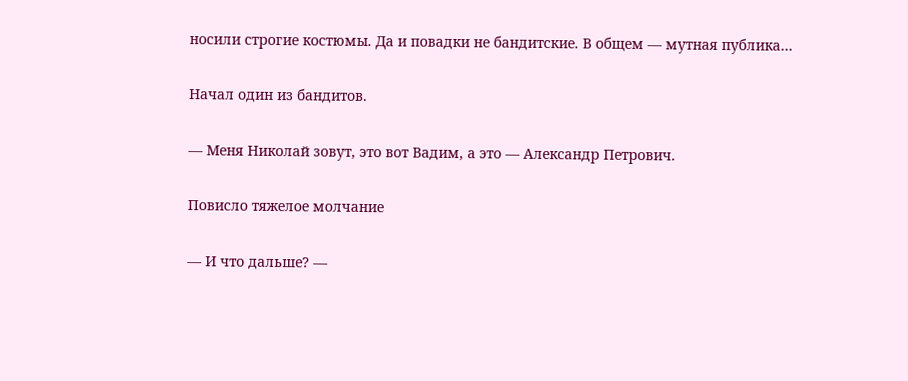носили строгие костюмы. Да и повадки не бандитские. В общем — мутная публика…

Начал один из бандитов.

— Меня Николай зовут, это вот Вадим, а это — Александр Петрович.

Повисло тяжелое молчание

— И что дальше? —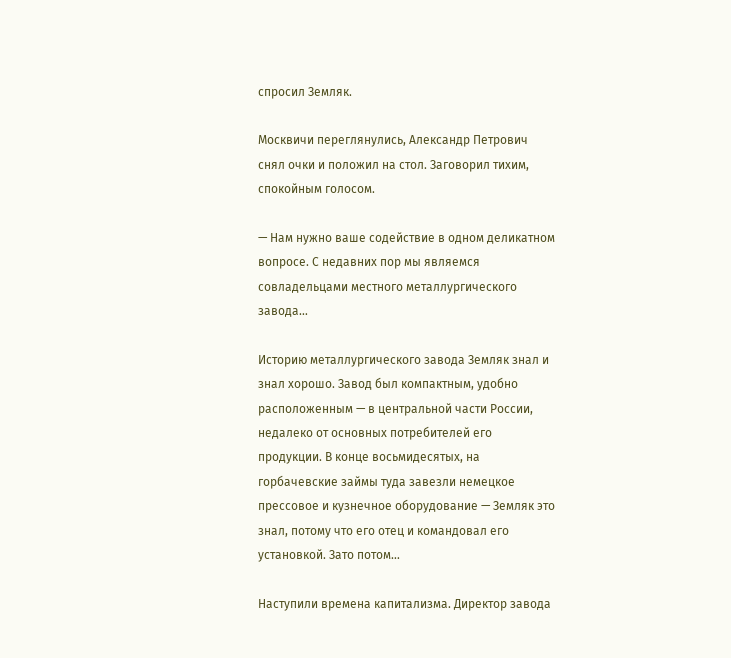спросил Земляк.

Москвичи переглянулись, Александр Петрович снял очки и положил на стол. Заговорил тихим, спокойным голосом.

— Нам нужно ваше содействие в одном деликатном вопросе. С недавних пор мы являемся совладельцами местного металлургического завода…

Историю металлургического завода Земляк знал и знал хорошо. Завод был компактным, удобно расположенным — в центральной части России, недалеко от основных потребителей его продукции. В конце восьмидесятых, на горбачевские займы туда завезли немецкое прессовое и кузнечное оборудование — Земляк это знал, потому что его отец и командовал его установкой. Зато потом…

Наступили времена капитализма. Директор завода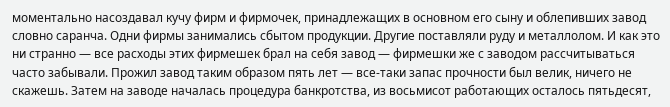моментально насоздавал кучу фирм и фирмочек, принадлежащих в основном его сыну и облепивших завод словно саранча. Одни фирмы занимались сбытом продукции. Другие поставляли руду и металлолом. И как это ни странно — все расходы этих фирмешек брал на себя завод — фирмешки же с заводом рассчитываться часто забывали. Прожил завод таким образом пять лет — все-таки запас прочности был велик, ничего не скажешь. Затем на заводе началась процедура банкротства, из восьмисот работающих осталось пятьдесят,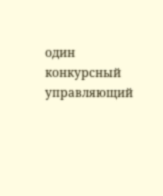один конкурсный управляющий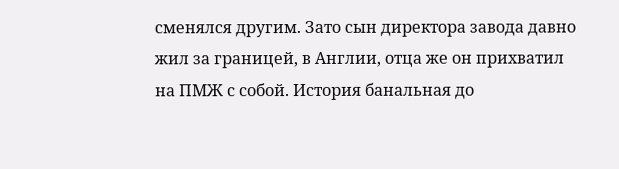сменялся другим. Зато сын директора завода давно жил за границей, в Англии, отца же он прихватил на ПМЖ с собой. История банальная до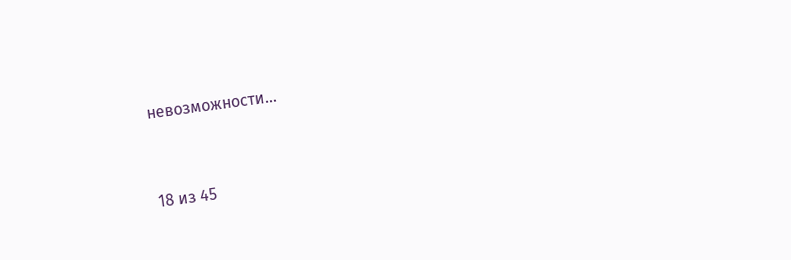невозможности…



18 из 45